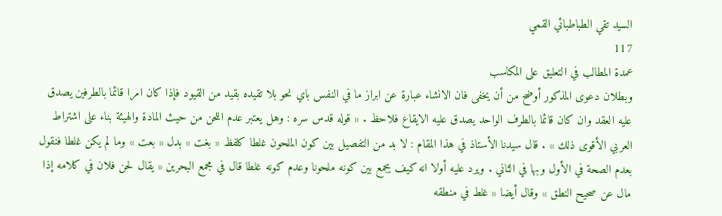السيد تقي الطباطبائي القمي
117
عمدة المطالب في التعليق على المكاسب
وبطلان دعوى المذكور أوضح من أن يخفى فان الانشاء عبارة عن ابراز ما في النفس باي نحو بلا تقيده بقيد من القيود فإذا كان امرا قائما بالطرفين يصدق عليه العقد وان كان قائما بالطرف الواحد يصدق عليه الايقاع فلاحظ . « قوله قدس سره : وهل يعتبر عدم اللحن من حيث المادة والهيئة بناء على اشتراط العربي الأقوى ذلك » . قال سيدنا الأستاذ في هذا المقام : لا بد من التفصيل بين كون الملحون غلطا كلفظ « بغت » بدل « بعت » وما لم يكن غلطا فنقول بعدم الصحة في الأول وبها في الثاني . ويرد عليه أولا انه كيف يجمع بين كونه ملحونا وعدم كونه غلطا قال في مجمع البحرين « يقال لحن فلان في كلامه إذا مال عن صحيح النطق » وقال أيضا « غلط في منطقه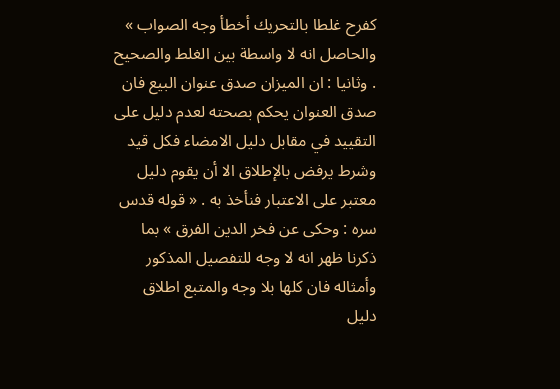كفرح غلطا بالتحريك أخطأ وجه الصواب » والحاصل انه لا واسطة بين الغلط والصحيح . وثانيا : ان الميزان صدق عنوان البيع فان صدق العنوان يحكم بصحته لعدم دليل على التقييد في مقابل دليل الامضاء فكل قيد وشرط يرفض بالإطلاق الا أن يقوم دليل معتبر على الاعتبار فنأخذ به . « قوله قدس سره : وحكى عن فخر الدين الفرق » بما ذكرنا ظهر انه لا وجه للتفصيل المذكور وأمثاله فان كلها بلا وجه والمتبع اطلاق دليل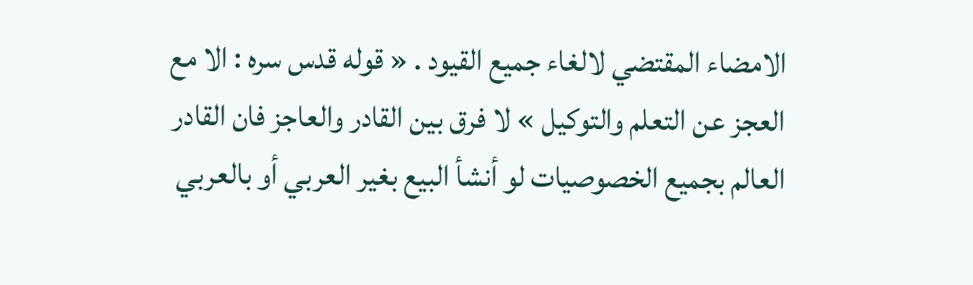الامضاء المقتضي لالغاء جميع القيود . « قوله قدس سره : الا مع العجز عن التعلم والتوكيل » لا فرق بين القادر والعاجز فان القادر العالم بجميع الخصوصيات لو أنشأ البيع بغير العربي أو بالعربي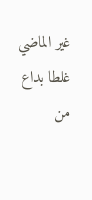غير الماضي غلطا بداع من